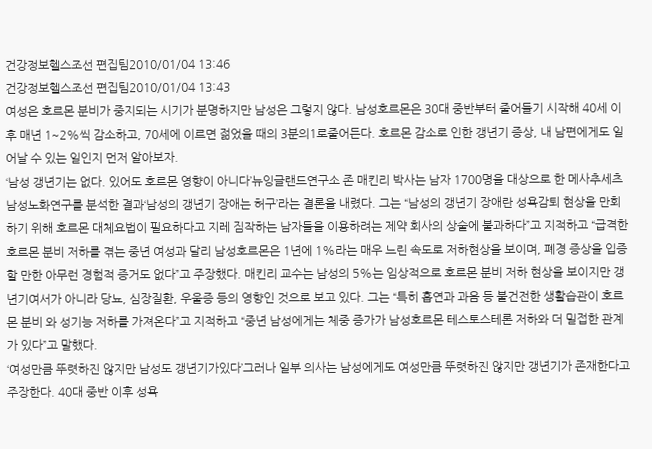건강정보헬스조선 편집팀2010/01/04 13:46
건강정보헬스조선 편집팀2010/01/04 13:43
여성은 호르몬 분비가 중지되는 시기가 분명하지만 남성은 그렇지 않다. 남성호르몬은 30대 중반부터 줄어들기 시작해 40세 이후 매년 1~2%씩 감소하고, 70세에 이르면 젊었을 때의 3분의1로줄어든다. 호르몬 감소로 인한 갱년기 증상, 내 남편에게도 일어날 수 있는 일인지 먼저 알아보자.
‘남성 갱년기는 없다. 있어도 호르몬 영향이 아니다’뉴잉글랜드연구소 존 매킨리 박사는 남자 1700명을 대상으로 한 메사추세츠 남성노화연구를 분석한 결과‘남성의 갱년기 장애는 허구’라는 결론을 내렸다. 그는 “남성의 갱년기 장애란 성욕감퇴 현상을 만회하기 위해 호르몬 대체요법이 필요하다고 지레 짐작하는 남자들을 이용하려는 제약 회사의 상술에 불과하다”고 지적하고 “급격한 호르몬 분비 저하를 겪는 중년 여성과 달리 남성호르몬은 1년에 1%라는 매우 느린 속도로 저하현상을 보이며, 폐경 증상을 입증할 만한 아무런 경험적 증거도 없다”고 주장했다. 매킨리 교수는 남성의 5%는 임상적으로 호르몬 분비 저하 현상을 보이지만 갱년기여서가 아니라 당뇨, 심장질환, 우울증 등의 영향인 것으로 보고 있다. 그는 “특히 흡연과 과음 등 불건전한 생활습관이 호르몬 분비 와 성기능 저하를 가져온다”고 지적하고 “중년 남성에게는 체중 증가가 남성호르몬 테스토스테론 저하와 더 밀접한 관계가 있다”고 말했다.
‘여성만큼 뚜렷하진 않지만 남성도 갱년기가있다’그러나 일부 의사는 남성에게도 여성만큼 뚜렷하진 않지만 갱년기가 존재한다고 주장한다. 40대 중반 이후 성욕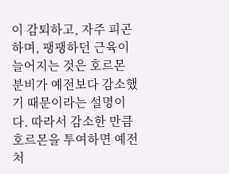이 감퇴하고, 자주 피곤하며, 팽팽하던 근육이 늘어지는 것은 호르몬 분비가 예전보다 감소했기 때문이라는 설명이다. 따라서 감소한 만큼 호르몬을 투여하면 예전처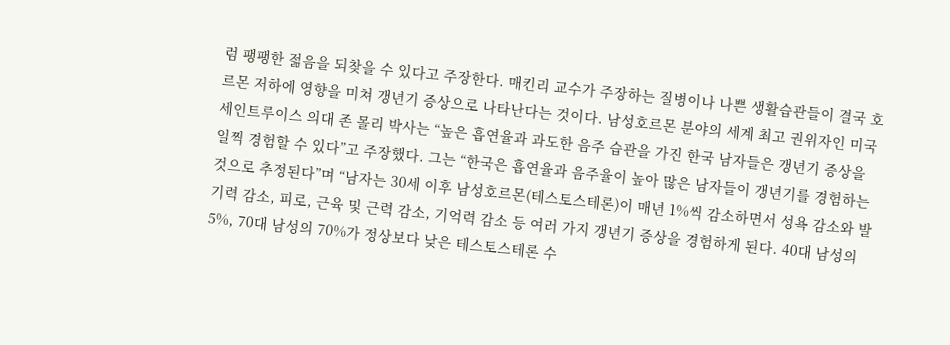럼 팽팽한 젊음을 되찾을 수 있다고 주장한다. 매킨리 교수가 주장하는 질병이나 나쁜 생활습관들이 결국 호르몬 저하에 영향을 미쳐 갱년기 증상으로 나타난다는 것이다. 남성호르몬 분야의 세계 최고 권위자인 미국 세인트루이스 의대 존 몰리 박사는 “높은 흡연율과 과도한 음주 습관을 가진 한국 남자들은 갱년기 증상을 일찍 경험할 수 있다”고 주장했다. 그는 “한국은 흡연율과 음주율이 높아 많은 남자들이 갱년기를 경험하는 것으로 추정된다”며 “남자는 30세 이후 남성호르몬(테스토스테론)이 매년 1%씩 감소하면서 성욕 감소와 발기력 감소, 피로, 근육 및 근력 감소, 기억력 감소 등 여러 가지 갱년기 증상을 경험하게 된다. 40대 남성의 5%, 70대 남성의 70%가 정상보다 낮은 테스토스테론 수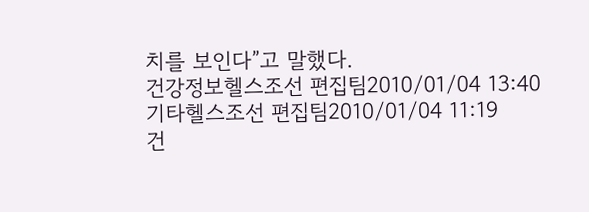치를 보인다”고 말했다.
건강정보헬스조선 편집팀2010/01/04 13:40
기타헬스조선 편집팀2010/01/04 11:19
건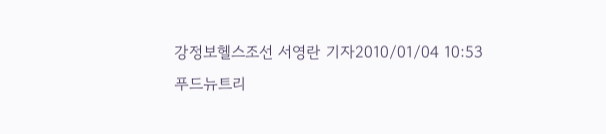강정보헬스조선 서영란 기자2010/01/04 10:53
푸드뉴트리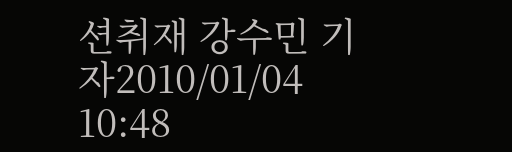션취재 강수민 기자2010/01/04 10:48